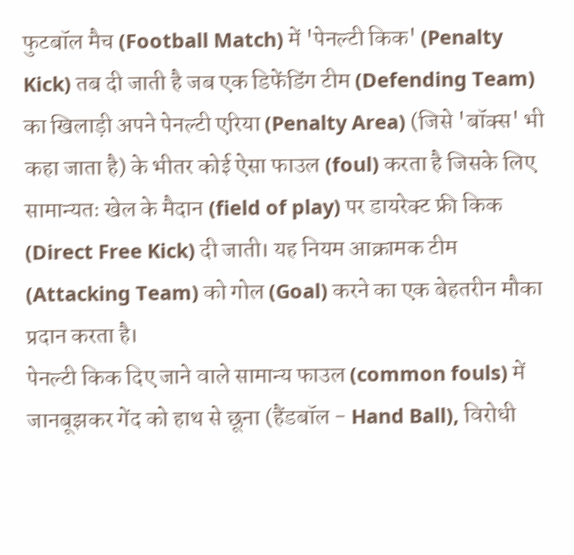फुटबॉल मैच (Football Match) में 'पेनल्टी किक' (Penalty Kick) तब दी जाती है जब एक डिफेंडिंग टीम (Defending Team) का खिलाड़ी अपने पेनल्टी एरिया (Penalty Area) (जिसे 'बॉक्स' भी कहा जाता है) के भीतर कोई ऐसा फाउल (foul) करता है जिसके लिए सामान्यतः खेल के मैदान (field of play) पर डायरेक्ट फ्री किक (Direct Free Kick) दी जाती। यह नियम आक्रामक टीम (Attacking Team) को गोल (Goal) करने का एक बेहतरीन मौका प्रदान करता है।
पेनल्टी किक दिए जाने वाले सामान्य फाउल (common fouls) में जानबूझकर गेंद को हाथ से छूना (हैंडबॉल - Hand Ball), विरोधी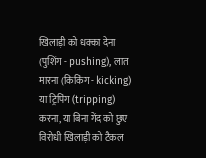खिलाड़ी को धक्का देना (पुशिंग - pushing), लात मारना (किकिंग - kicking) या ट्रिपिंग (tripping) करना, या बिना गेंद को छुए विरोधी खिलाड़ी को टैकल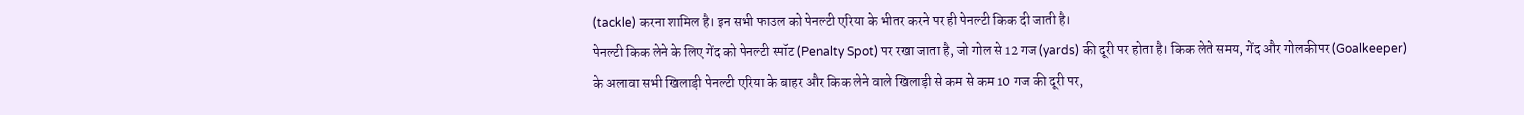(tackle) करना शामिल है। इन सभी फाउल को पेनल्टी एरिया के भीतर करने पर ही पेनल्टी किक दी जाती है।
पेनल्टी किक लेने के लिए गेंद को पेनल्टी स्पॉट (Penalty Spot) पर रखा जाता है, जो गोल से 12 गज (yards) की दूरी पर होता है। किक लेते समय, गेंद और गोलकीपर (Goalkeeper) के अलावा सभी खिलाड़ी पेनल्टी एरिया के बाहर और किक लेने वाले खिलाड़ी से कम से कम 10 गज की दूरी पर,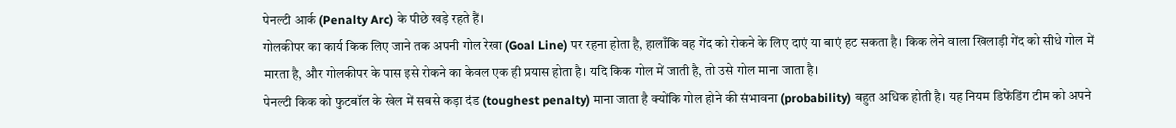पेनल्टी आर्क (Penalty Arc) के पीछे खड़े रहते हैं।
गोलकीपर का कार्य किक लिए जाने तक अपनी गोल रेखा (Goal Line) पर रहना होता है, हालाँकि वह गेंद को रोकने के लिए दाएं या बाएं हट सकता है। किक लेने वाला खिलाड़ी गेंद को सीधे गोल में मारता है, और गोलकीपर के पास इसे रोकने का केवल एक ही प्रयास होता है। यदि किक गोल में जाती है, तो उसे गोल माना जाता है।
पेनल्टी किक को फुटबॉल के खेल में सबसे कड़ा दंड (toughest penalty) माना जाता है क्योंकि गोल होने की संभावना (probability) बहुत अधिक होती है। यह नियम डिफेंडिंग टीम को अपने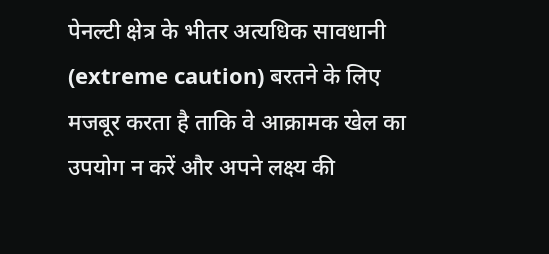पेनल्टी क्षेत्र के भीतर अत्यधिक सावधानी (extreme caution) बरतने के लिए मजबूर करता है ताकि वे आक्रामक खेल का उपयोग न करें और अपने लक्ष्य की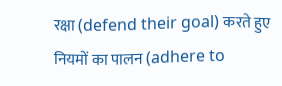रक्षा (defend their goal) करते हुए नियमों का पालन (adhere to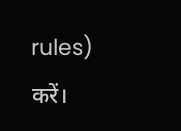rules) करें।